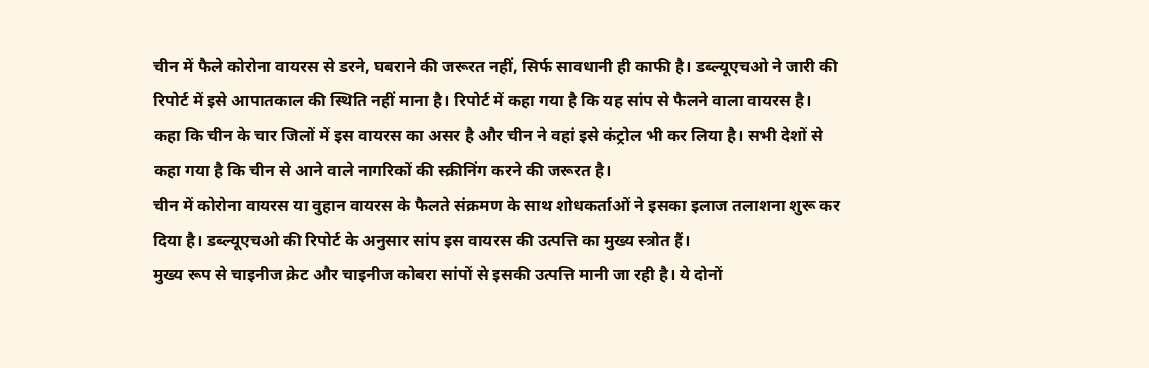चीन में फैले कोरोना वायरस से डरने, घबराने की जरूरत नहीं, सिर्फ सावधानी ही काफी है। डब्ल्यूएचओ ने जारी की रिपोर्ट में इसे आपातकाल की स्थिति नहीं माना है। रिपोर्ट में कहा गया है कि यह सांप से फैलने वाला वायरस है।
कहा कि चीन के चार जिलों में इस वायरस का असर है और चीन ने वहां इसे कंट्रोल भी कर लिया है। सभी देशों से कहा गया है कि चीन से आने वाले नागरिकों की स्क्रीनिंग करने की जरूरत है।
चीन में कोरोना वायरस या वुहान वायरस के फैलते संक्रमण के साथ शोधकर्ताओं ने इसका इलाज तलाशना शुरू कर दिया है। डब्ल्यूएचओ की रिपोर्ट के अनुसार सांप इस वायरस की उत्पत्ति का मुख्य स्त्रोत हैं।
मुख्य रूप से चाइनीज क्रेट और चाइनीज कोबरा सांपों से इसकी उत्पत्ति मानी जा रही है। ये दोनों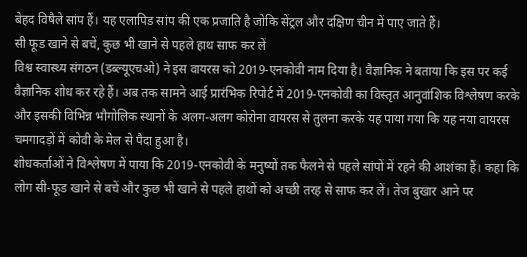बेहद विषैले सांप हैं। यह एलापिड सांप की एक प्रजाति है जोकि सेंट्रल और दक्षिण चीन में पाए जाते हैं।
सी फूड खाने से बचें, कुछ भी खाने से पहले हाथ साफ कर लें
विश्व स्वास्थ्य संगठन (डब्ल्यूएचओ) ने इस वायरस को 2019-एनकोवी नाम दिया है। वैज्ञानिक ने बताया कि इस पर कई वैज्ञानिक शोध कर रहे हैं। अब तक सामने आई प्रारंभिक रिपोर्ट में 2019-एनकोवी का विस्तृत आनुवांशिक विश्लेषण करके और इसकी विभिन्न भौगोलिक स्थानों के अलग-अलग कोरोना वायरस से तुलना करके यह पाया गया कि यह नया वायरस चमगादड़ों में कोवी के मेल से पैदा हुआ है।
शोधकर्ताओं ने विश्लेषण में पाया कि 2019-एनकोवी के मनुष्यों तक फैलने से पहले सांपों में रहने की आशंका हैं। कहा कि लोग सी-फूड खाने से बचें और कुछ भी खाने से पहले हाथों को अच्छी तरह से साफ कर लें। तेज बुखार आने पर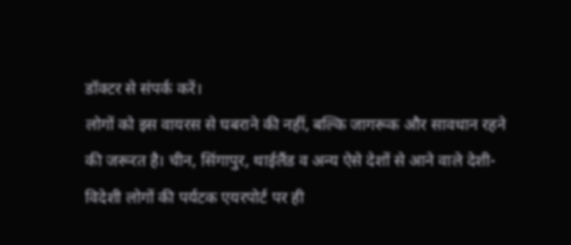डॉक्टर से संपर्क करें।
लोगों को इस वायरस से घबराने की नहीं, बल्कि जागरूक और सावधान रहने की जरूरत है। चीन, सिंगापुर, थाईलैंड व अन्य ऐसे देशों से आने वाले देशी-विदेशी लोगों की पर्यटक एयरपोर्ट पर ही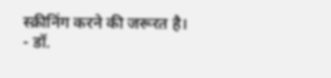स्क्रीनिंग करने की जरूरत है।
- डॉ.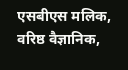एसबीएस मलिक, वरिष्ठ वैज्ञानिक,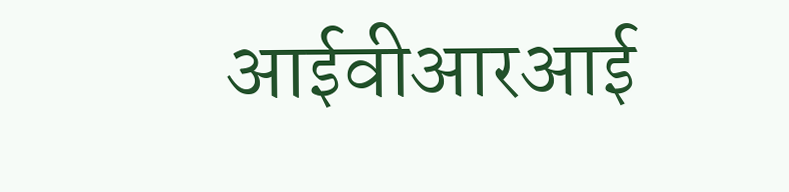आईवीआरआई